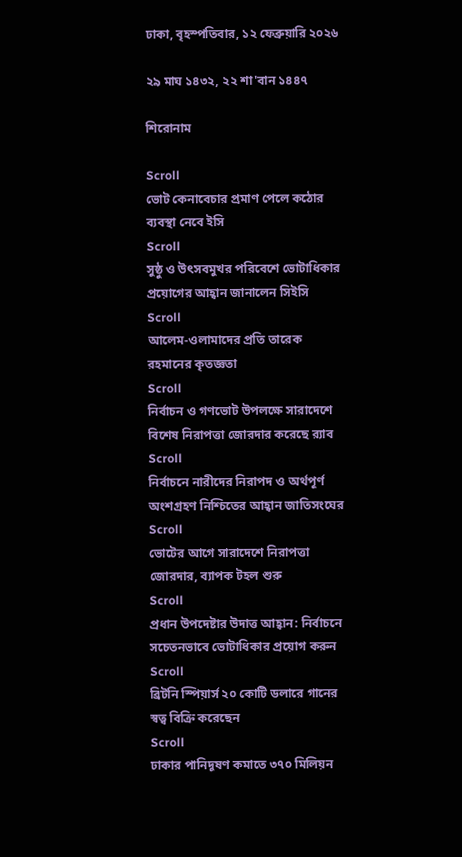ঢাকা, বৃহস্পতিবার, ১২ ফেব্রুয়ারি ২০২৬

২৯ মাঘ ১৪৩২, ২২ শা'বান ১৪৪৭

শিরোনাম

Scroll
ভোট কেনাবেচার প্রমাণ পেলে কঠোর ব্যবস্থা নেবে ইসি
Scroll
সুষ্ঠু ও উৎসবমুখর পরিবেশে ভোটাধিকার প্রয়োগের আহ্বান জানালেন সিইসি
Scroll
আলেম-ওলামাদের প্রতি তারেক রহমানের কৃতজ্ঞতা
Scroll
নির্বাচন ও গণভোট উপলক্ষে সারাদেশে বিশেষ নিরাপত্তা জোরদার করেছে র‌্যাব
Scroll
নির্বাচনে নারীদের নিরাপদ ও অর্থপূর্ণ অংশগ্রহণ নিশ্চিতের আহ্বান জাতিসংঘের
Scroll
ভোটের আগে সারাদেশে নিরাপত্তা জোরদার, ব্যাপক টহল শুরু
Scroll
প্রধান উপদেষ্টার উদাত্ত আহ্বান: নির্বাচনে সচেতনভাবে ভোটাধিকার প্রয়োগ করুন
Scroll
ব্রিটনি স্পিয়ার্স ২০ কোটি ডলারে গানের স্বত্ব বিক্রি করেছেন
Scroll
ঢাকার পানিদূষণ কমাতে ৩৭০ মিলিয়ন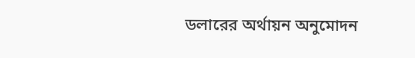ডলারের অর্থায়ন অনুমোদন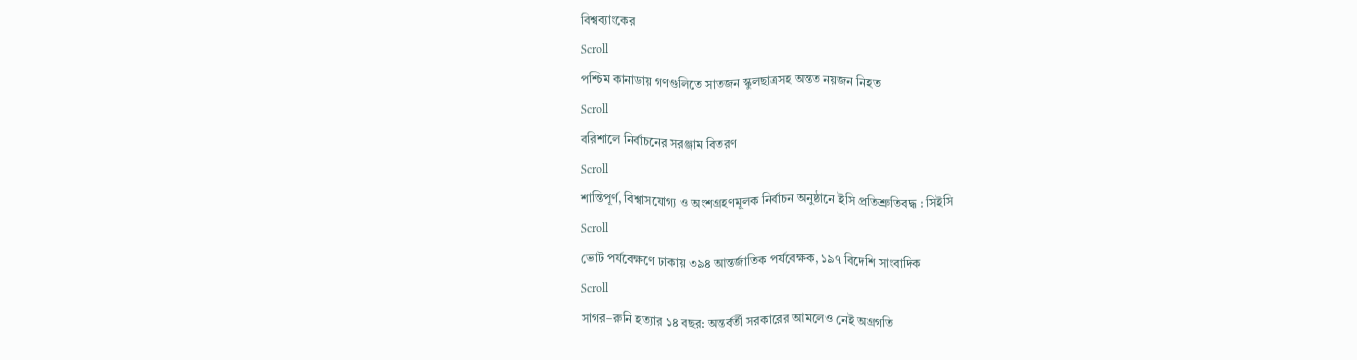বিশ্বব্যাংকের
Scroll
পশ্চিম কানাডায় গণগুলিতে সাতজন স্কুলছাত্রসহ অন্তত নয়জন নিহত
Scroll
বরিশালে নির্বাচনের সরঞ্জাম বিতরণ
Scroll
শান্তিপূর্ণ, বিশ্বাসযোগ্য ও অংশগ্রহণমূলক নির্বাচন অনুষ্ঠানে ইসি প্রতিশ্রুতিবদ্ধ : সিইসি
Scroll
ভোট পর্যবেক্ষণে ঢাকায় ৩৯৪ আন্তর্জাতিক পর্যবেক্ষক, ১৯৭ বিদেশি সাংবাদিক
Scroll
সাগর–রুনি হত্যার ১৪ বছর: অন্তর্বর্তী সরকারের আমলেও নেই অগ্রগতি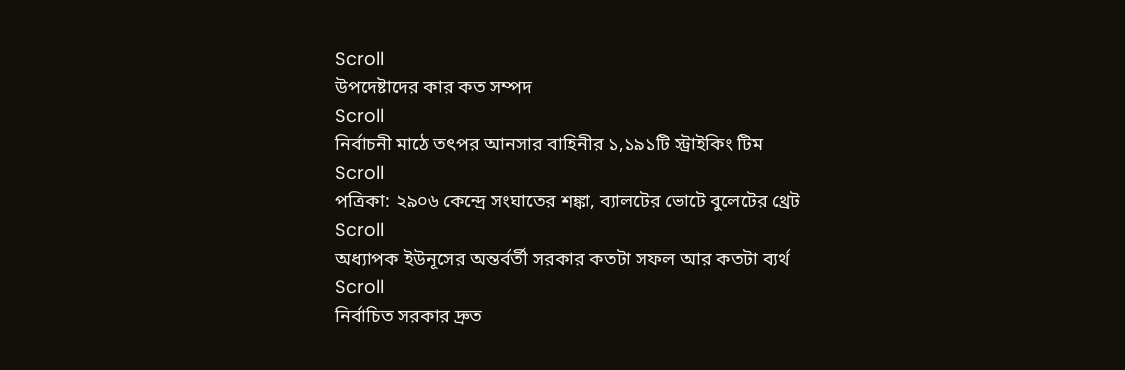Scroll
উপদেষ্টাদের কার কত সম্পদ
Scroll
নির্বাচনী মাঠে তৎপর আনসার বাহিনীর ১,১৯১টি স্ট্রাইকিং টিম
Scroll
পত্রিকা: ২৯০৬ কেন্দ্রে সংঘাতের শঙ্কা, ব্যালটের ভোটে বুলেটের থ্রেট
Scroll
অধ্যাপক ইউনূসের অন্তর্বর্তী সরকার কতটা সফল আর কতটা ব্যর্থ
Scroll
নির্বাচিত সরকার দ্রুত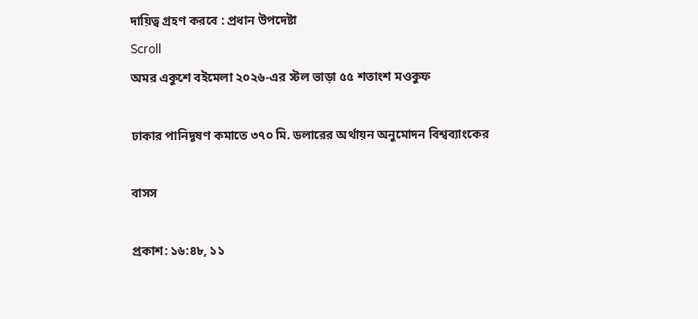দায়িত্ব গ্রহণ করবে : প্রধান উপদেষ্টা
Scroll
অমর একুশে বইমেলা ২০২৬-এর স্টল ভাড়া ৫৫ শতাংশ মওকুফ

ঢাকার পানিদূষণ কমাতে ৩৭০ মি. ডলারের অর্থায়ন অনুমোদন বিশ্বব্যাংকের

বাসস

প্রকাশ: ১৬:৪৮, ১১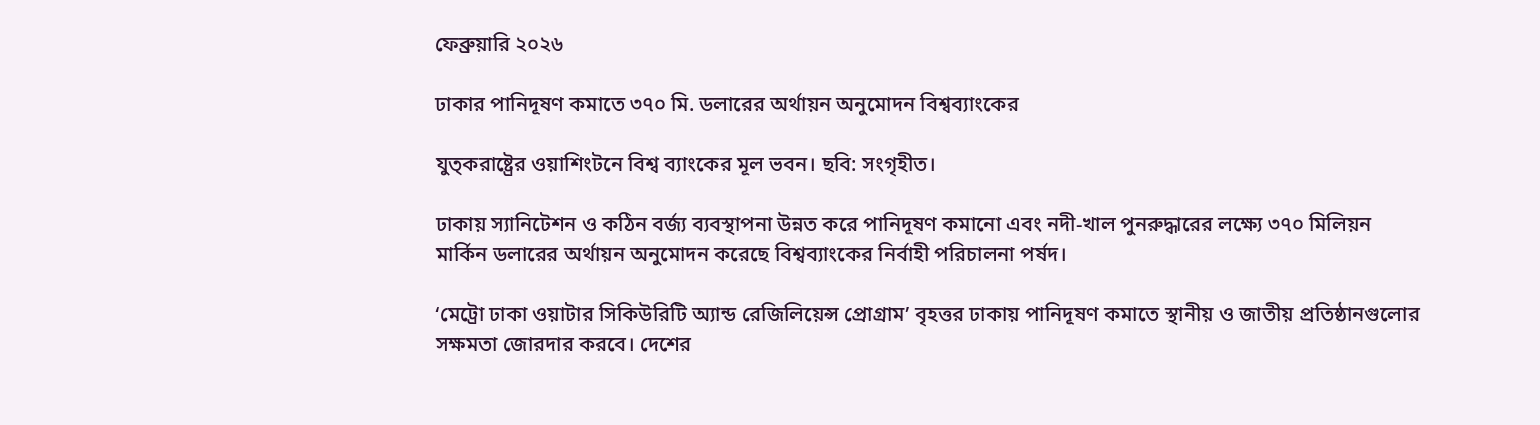ফেব্রুয়ারি ২০২৬

ঢাকার পানিদূষণ কমাতে ৩৭০ মি. ডলারের অর্থায়ন অনুমোদন বিশ্বব্যাংকের

যুত্করাষ্ট্রের ওয়াশিংটনে বিশ্ব ব্যাংকের মূল ভবন। ছবি: সংগৃহীত।

ঢাকায় স্যানিটেশন ও কঠিন বর্জ্য ব্যবস্থাপনা উন্নত করে পানিদূষণ কমানো এবং নদী-খাল পুনরুদ্ধারের লক্ষ্যে ৩৭০ মিলিয়ন মার্কিন ডলারের অর্থায়ন অনুমোদন করেছে বিশ্বব্যাংকের নির্বাহী পরিচালনা পর্ষদ।

‘মেট্রো ঢাকা ওয়াটার সিকিউরিটি অ্যান্ড রেজিলিয়েন্স প্রোগ্রাম’ বৃহত্তর ঢাকায় পানিদূষণ কমাতে স্থানীয় ও জাতীয় প্রতিষ্ঠানগুলোর সক্ষমতা জোরদার করবে। দেশের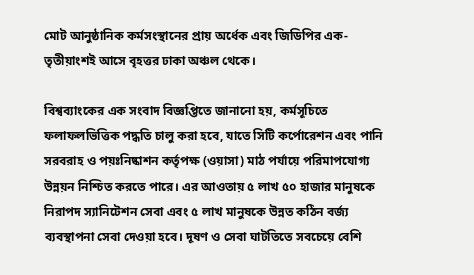মোট আনুষ্ঠানিক কর্মসংস্থানের প্রায় অর্ধেক এবং জিডিপির এক-তৃতীয়াংশই আসে বৃহত্তর ঢাকা অঞ্চল থেকে।

বিশ্বব্যাংকের এক সংবাদ বিজ্ঞপ্তিতে জানানো হয়, কর্মসূচিতে ফলাফলভিত্তিক পদ্ধতি চালু করা হবে, যাতে সিটি কর্পোরেশন এবং পানি সরবরাহ ও পয়ঃনিষ্কাশন কর্তৃপক্ষ (ওয়াসা) মাঠ পর্যায়ে পরিমাপযোগ্য উন্নয়ন নিশ্চিত করতে পারে। এর আওতায় ৫ লাখ ৫০ হাজার মানুষকে নিরাপদ স্যানিটেশন সেবা এবং ৫ লাখ মানুষকে উন্নত কঠিন বর্জ্য ব্যবস্থাপনা সেবা দেওয়া হবে। দূষণ ও সেবা ঘাটতিতে সবচেয়ে বেশি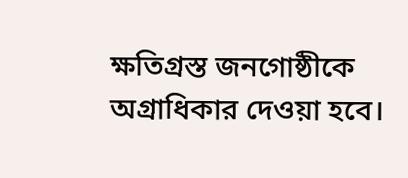ক্ষতিগ্রস্ত জনগোষ্ঠীকে অগ্রাধিকার দেওয়া হবে।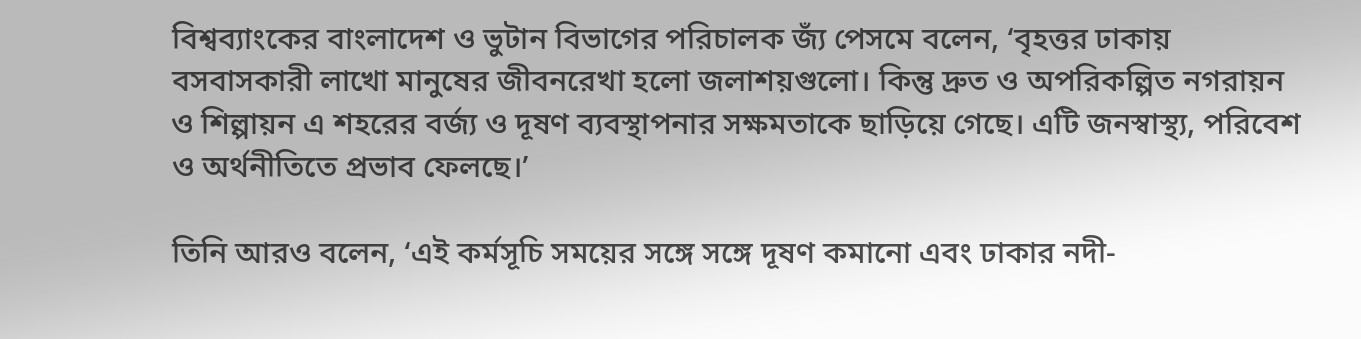বিশ্বব্যাংকের বাংলাদেশ ও ভুটান বিভাগের পরিচালক জ্যঁ পেসমে বলেন, ‘বৃহত্তর ঢাকায় বসবাসকারী লাখো মানুষের জীবনরেখা হলো জলাশয়গুলো। কিন্তু দ্রুত ও অপরিকল্পিত নগরায়ন ও শিল্পায়ন এ শহরের বর্জ্য ও দূষণ ব্যবস্থাপনার সক্ষমতাকে ছাড়িয়ে গেছে। এটি জনস্বাস্থ্য, পরিবেশ ও অর্থনীতিতে প্রভাব ফেলছে।’

তিনি আরও বলেন, ‘এই কর্মসূচি সময়ের সঙ্গে সঙ্গে দূষণ কমানো এবং ঢাকার নদী-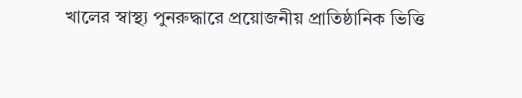খালের স্বাস্থ্য পুনরুদ্ধারে প্রয়োজনীয় প্রাতিষ্ঠানিক ভিত্তি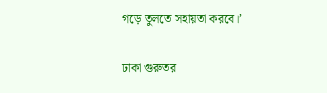গড়ে তুলতে সহায়তা করবে।’

ঢাকা গুরুতর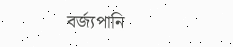বর্জ্যপানি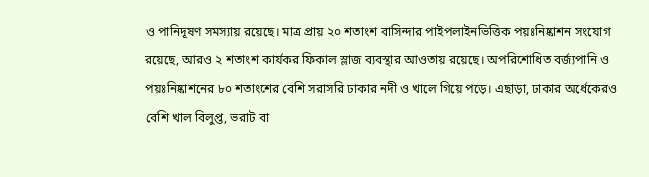ও পানিদূষণ সমস্যায় রয়েছে। মাত্র প্রায় ২০ শতাংশ বাসিন্দার পাইপলাইনভিত্তিক পয়ঃনিষ্কাশন সংযোগ রয়েছে, আরও ২ শতাংশ কার্যকর ফিকাল স্লাজ ব্যবস্থার আওতায় রয়েছে। অপরিশোধিত বর্জ্যপানি ও পয়ঃনিষ্কাশনের ৮০ শতাংশের বেশি সরাসরি ঢাকার নদী ও খালে গিয়ে পড়ে। এছাড়া, ঢাকার অর্ধেকেরও বেশি খাল বিলুপ্ত, ভরাট বা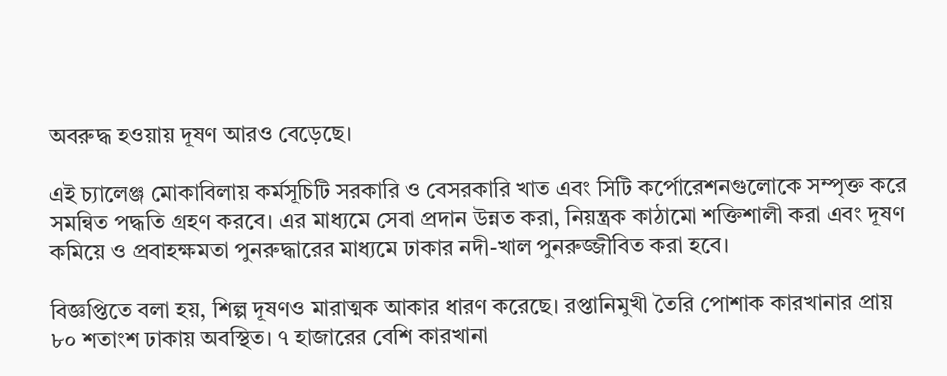অবরুদ্ধ হওয়ায় দূষণ আরও বেড়েছে।

এই চ্যালেঞ্জ মোকাবিলায় কর্মসূচিটি সরকারি ও বেসরকারি খাত এবং সিটি কর্পোরেশনগুলোকে সম্পৃক্ত করে সমন্বিত পদ্ধতি গ্রহণ করবে। এর মাধ্যমে সেবা প্রদান উন্নত করা, নিয়ন্ত্রক কাঠামো শক্তিশালী করা এবং দূষণ কমিয়ে ও প্রবাহক্ষমতা পুনরুদ্ধারের মাধ্যমে ঢাকার নদী-খাল পুনরুজ্জীবিত করা হবে।

বিজ্ঞপ্তিতে বলা হয়, শিল্প দূষণও মারাত্মক আকার ধারণ করেছে। রপ্তানিমুখী তৈরি পোশাক কারখানার প্রায় ৮০ শতাংশ ঢাকায় অবস্থিত। ৭ হাজারের বেশি কারখানা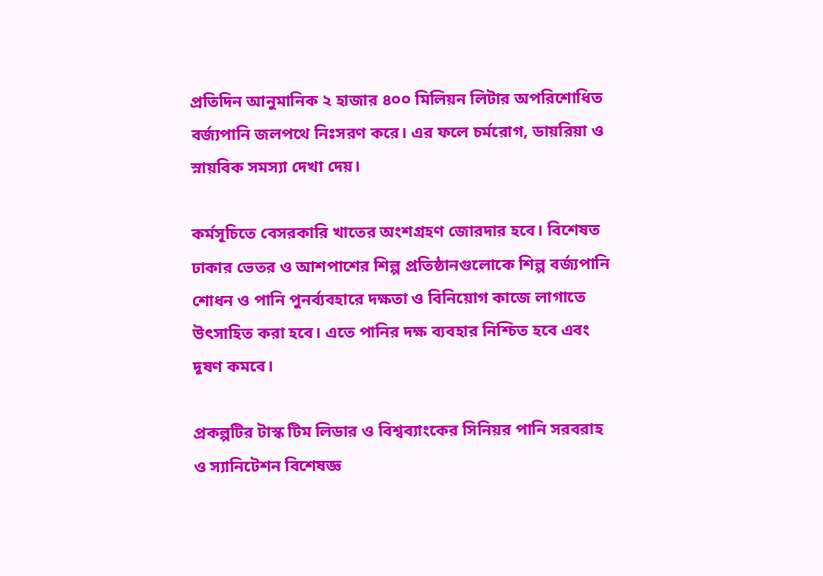প্রতিদিন আনুমানিক ২ হাজার ৪০০ মিলিয়ন লিটার অপরিশোধিত বর্জ্যপানি জলপথে নিঃসরণ করে। এর ফলে চর্মরোগ, ডায়রিয়া ও স্নায়বিক সমস্যা দেখা দেয়।

কর্মসূচিতে বেসরকারি খাতের অংশগ্রহণ জোরদার হবে। বিশেষত ঢাকার ভেতর ও আশপাশের শিল্প প্রতিষ্ঠানগুলোকে শিল্প বর্জ্যপানি শোধন ও পানি পুনর্ব্যবহারে দক্ষতা ও বিনিয়োগ কাজে লাগাতে উৎসাহিত করা হবে। এতে পানির দক্ষ ব্যবহার নিশ্চিত হবে এবং দূষণ কমবে।

প্রকল্পটির টাস্ক টিম লিডার ও বিশ্বব্যাংকের সিনিয়র পানি সরবরাহ ও স্যানিটেশন বিশেষজ্ঞ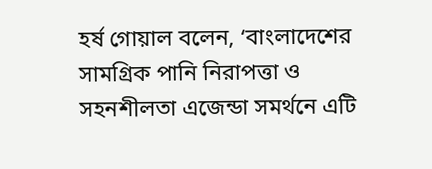হর্ষ গোয়াল বলেন, ‘বাংলাদেশের সামগ্রিক পানি নিরাপত্তা ও সহনশীলতা এজেন্ডা সমর্থনে এটি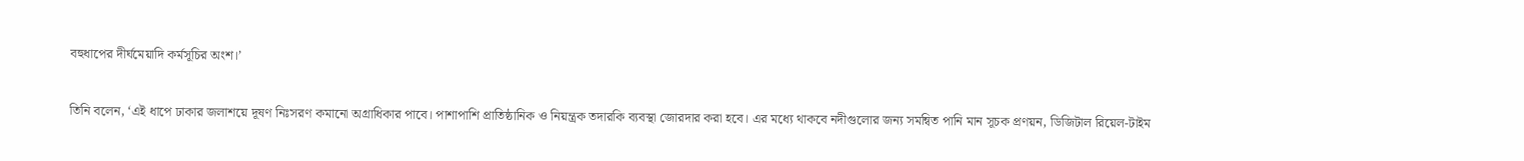বহুধাপের দীর্ঘমেয়াদি কর্মসূচির অংশ।’

তিনি বলেন, ‘এই ধাপে ঢাকার জলাশয়ে দূষণ নিঃসরণ কমানো অগ্রাধিকার পাবে। পাশাপাশি প্রাতিষ্ঠানিক ও নিয়ন্ত্রক তদারকি ব্যবস্থা জোরদার করা হবে। এর মধ্যে থাকবে নদীগুলোর জন্য সমন্বিত পানি মান সূচক প্রণয়ন, ডিজিটাল রিয়েল-টাইম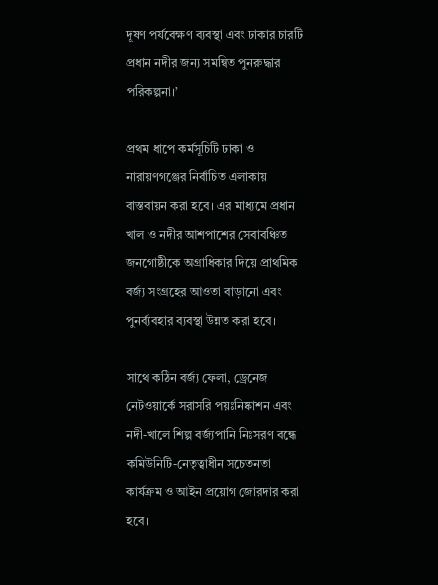দূষণ পর্যবেক্ষণ ব্যবস্থা এবং ঢাকার চারটি প্রধান নদীর জন্য সমন্বিত পুনরুদ্ধার পরিকল্পনা।’

প্রথম ধাপে কর্মসূচিটি ঢাকা ও নারায়ণগঞ্জের নির্বাচিত এলাকায় বাস্তবায়ন করা হবে। এর মাধ্যমে প্রধান খাল ও নদীর আশপাশের সেবাবঞ্চিত জনগোষ্ঠীকে অগ্রাধিকার দিয়ে প্রাথমিক বর্জ্য সংগ্রহের আওতা বাড়ানো এবং পুনর্ব্যবহার ব্যবস্থা উন্নত করা হবে।

সাথে কঠিন বর্জ্য ফেলা, ড্রেনেজ নেটওয়ার্কে সরাসরি পয়ঃনিষ্কাশন এবং নদী-খালে শিল্প বর্জ্যপানি নিঃসরণ বন্ধে কমিউনিটি-নেতৃত্বাধীন সচেতনতা কার্যক্রম ও আইন প্রয়োগ জোরদার করা হবে।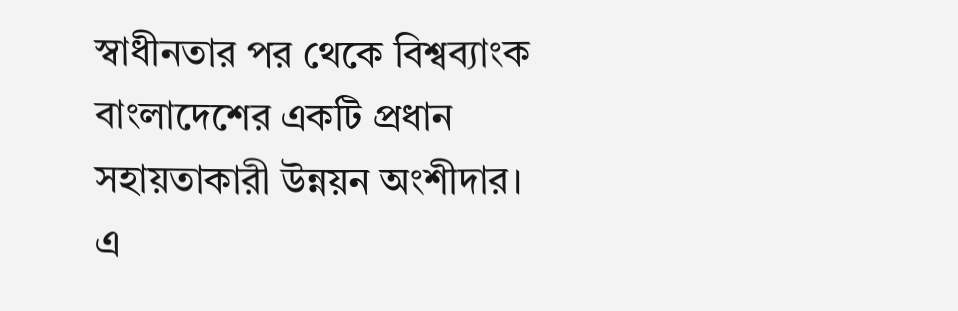স্বাধীনতার পর থেকে বিশ্বব্যাংক বাংলাদেশের একটি প্রধান সহায়তাকারী উন্নয়ন অংশীদার। এ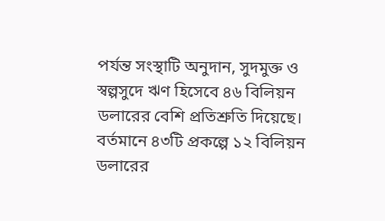পর্যন্ত সংস্থাটি অনুদান, সুদমুক্ত ও স্বল্পসুদে ঋণ হিসেবে ৪৬ বিলিয়ন ডলারের বেশি প্রতিশ্রুতি দিয়েছে। বর্তমানে ৪৩টি প্রকল্পে ১২ বিলিয়ন ডলারের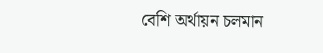বেশি অর্থায়ন চলমান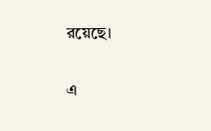রয়েছে।

এ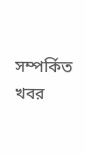সম্পর্কিত খবর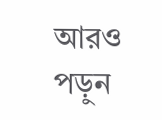আরও পড়ুন